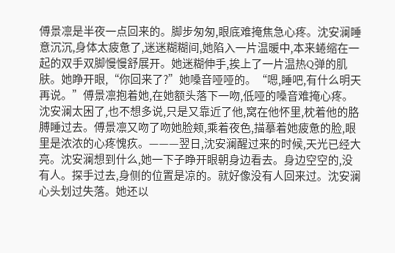傅景凛是半夜一点回来的。脚步匆匆,眼底难掩焦急心疼。沈安澜睡意沉沉,身体太疲惫了,迷迷糊糊间,她陷入一片温暖中,本来蜷缩在一起的双手双脚慢慢舒展开。她迷糊伸手,挨上了一片温热Q弹的肌肤。她睁开眼,“你回来了?”她嗓音哑哑的。“嗯,睡吧,有什么明天再说。”傅景凛抱着她,在她额头落下一吻,低哑的嗓音难掩心疼。沈安澜太困了,也不想多说,只是又靠近了他,窝在他怀里,枕着他的胳膊睡过去。傅景凛又吻了吻她脸颊,乘着夜色,描摹着她疲惫的脸,眼里是浓浓的心疼愧疚。———翌日,沈安澜醒过来的时候,天光已经大亮。沈安澜想到什么,她一下子睁开眼朝身边看去。身边空空的,没有人。探手过去,身侧的位置是凉的。就好像没有人回来过。沈安澜心头划过失落。她还以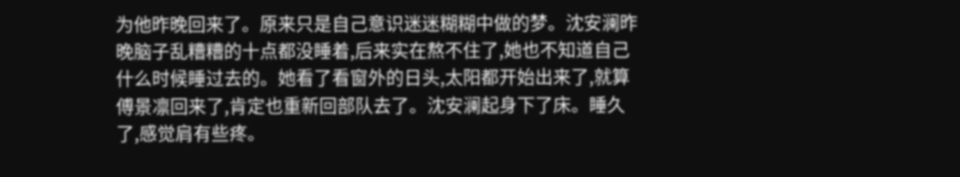为他昨晚回来了。原来只是自己意识迷迷糊糊中做的梦。沈安澜昨晚脑子乱糟糟的十点都没睡着,后来实在熬不住了,她也不知道自己什么时候睡过去的。她看了看窗外的日头,太阳都开始出来了,就算傅景凛回来了,肯定也重新回部队去了。沈安澜起身下了床。睡久了,感觉肩有些疼。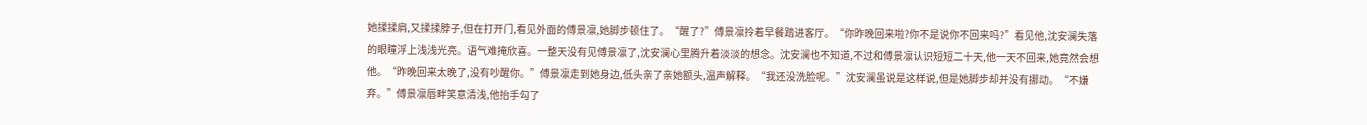她揉揉肩,又揉揉脖子,但在打开门,看见外面的傅景凛,她脚步顿住了。“醒了?”傅景凛拎着早餐踏进客厅。“你昨晚回来啦?你不是说你不回来吗?”看见他,沈安澜失落的眼瞳浮上浅浅光亮。语气难掩欣喜。一整天没有见傅景凛了,沈安澜心里腾升着淡淡的想念。沈安澜也不知道,不过和傅景凛认识短短二十天,他一天不回来,她竟然会想他。“昨晚回来太晚了,没有吵醒你。”傅景凛走到她身边,低头亲了亲她额头,温声解释。“我还没洗脸呢。”沈安澜虽说是这样说,但是她脚步却并没有挪动。“不嫌弃。”傅景凛唇畔笑意清浅,他抬手勾了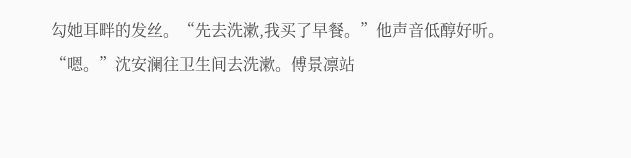勾她耳畔的发丝。“先去洗漱,我买了早餐。”他声音低醇好听。“嗯。”沈安澜往卫生间去洗漱。傅景凛站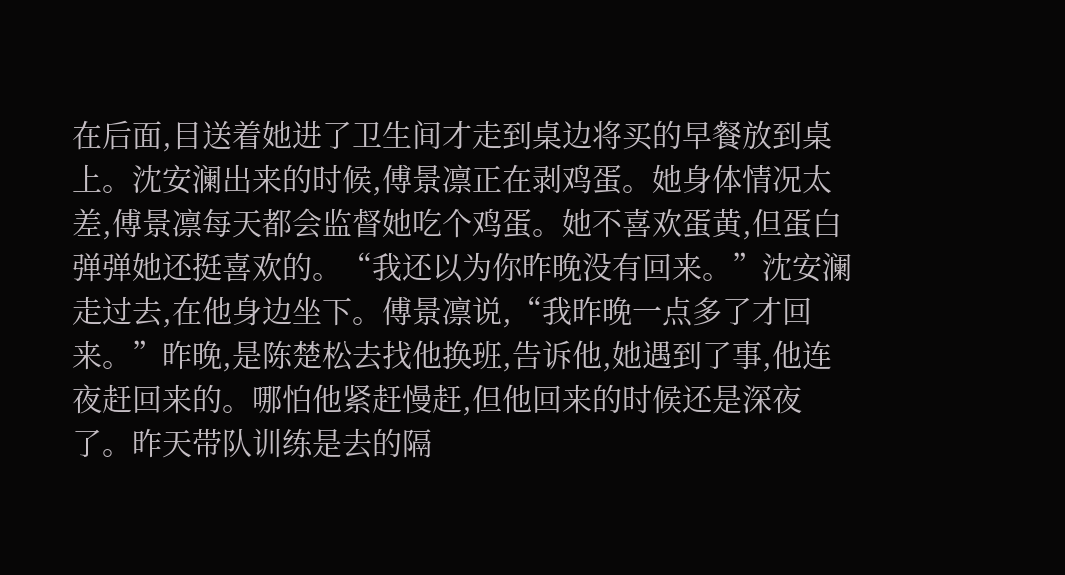在后面,目送着她进了卫生间才走到桌边将买的早餐放到桌上。沈安澜出来的时候,傅景凛正在剥鸡蛋。她身体情况太差,傅景凛每天都会监督她吃个鸡蛋。她不喜欢蛋黄,但蛋白弹弹她还挺喜欢的。“我还以为你昨晚没有回来。”沈安澜走过去,在他身边坐下。傅景凛说,“我昨晚一点多了才回来。”昨晚,是陈楚松去找他换班,告诉他,她遇到了事,他连夜赶回来的。哪怕他紧赶慢赶,但他回来的时候还是深夜了。昨天带队训练是去的隔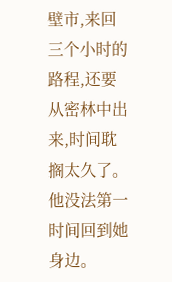壁市,来回三个小时的路程,还要从密林中出来,时间耽搁太久了。他没法第一时间回到她身边。